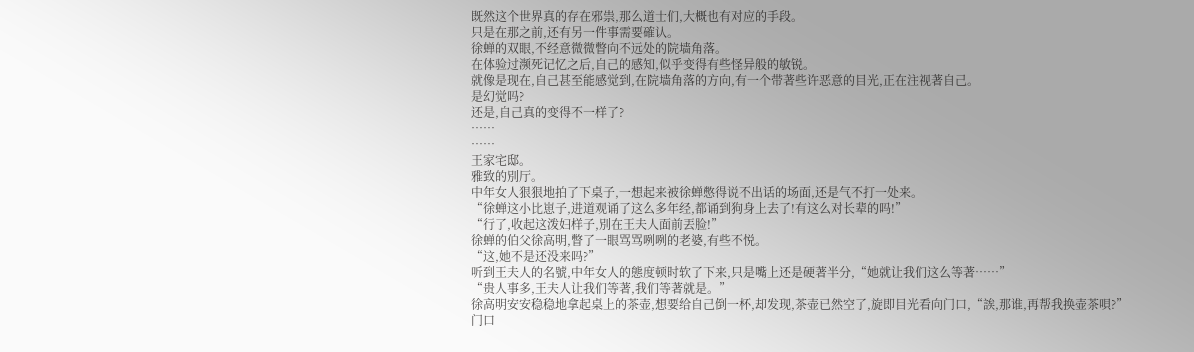既然这个世界真的存在邪祟,那么道士们,大概也有对应的手段。
只是在那之前,还有另一件事需要確认。
徐蝉的双眼,不经意微微瞥向不远处的院墙角落。
在体验过濒死记忆之后,自己的感知,似乎变得有些怪异般的敏锐。
就像是现在,自己甚至能感觉到,在院墙角落的方向,有一个带著些许恶意的目光,正在注视著自己。
是幻觉吗?
还是,自己真的变得不一样了?
……
……
王家宅邸。
雅致的別厅。
中年女人狠狠地拍了下桌子,一想起来被徐蝉憋得说不出话的场面,还是气不打一处来。
“徐蝉这小比崽子,进道观诵了这么多年经,都诵到狗身上去了!有这么对长辈的吗!”
“行了,收起这泼妇样子,別在王夫人面前丟脸!”
徐蝉的伯父徐高明,瞥了一眼骂骂咧咧的老婆,有些不悦。
“这,她不是还没来吗?”
听到王夫人的名號,中年女人的態度顿时软了下来,只是嘴上还是硬著半分,“她就让我们这么等著……”
“贵人事多,王夫人让我们等著,我们等著就是。”
徐高明安安稳稳地拿起桌上的茶壶,想要给自己倒一杯,却发现,茶壶已然空了,旋即目光看向门口,“誒,那谁,再帮我换壶茶唄?”
门口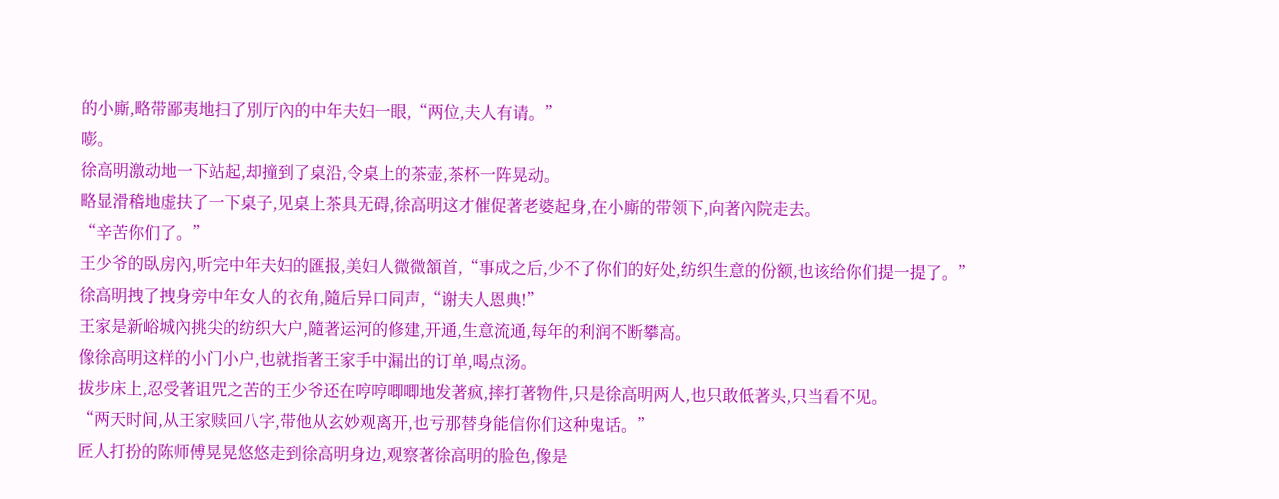的小廝,略带鄙夷地扫了別厅內的中年夫妇一眼,“两位,夫人有请。”
嘭。
徐高明激动地一下站起,却撞到了桌沿,令桌上的茶壶,茶杯一阵晃动。
略显滑稽地虚扶了一下桌子,见桌上茶具无碍,徐高明这才催促著老婆起身,在小廝的带领下,向著內院走去。
“辛苦你们了。”
王少爷的臥房內,听完中年夫妇的匯报,美妇人微微頷首,“事成之后,少不了你们的好处,纺织生意的份额,也该给你们提一提了。”
徐高明拽了拽身旁中年女人的衣角,隨后异口同声,“谢夫人恩典!”
王家是新峪城內挑尖的纺织大户,隨著运河的修建,开通,生意流通,每年的利润不断攀高。
像徐高明这样的小门小户,也就指著王家手中漏出的订单,喝点汤。
拔步床上,忍受著诅咒之苦的王少爷还在哼哼唧唧地发著疯,摔打著物件,只是徐高明两人,也只敢低著头,只当看不见。
“两天时间,从王家赎回八字,带他从玄妙观离开,也亏那替身能信你们这种鬼话。”
匠人打扮的陈师傅晃晃悠悠走到徐高明身边,观察著徐高明的脸色,像是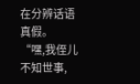在分辨话语真假。
“嘿,我侄儿不知世事,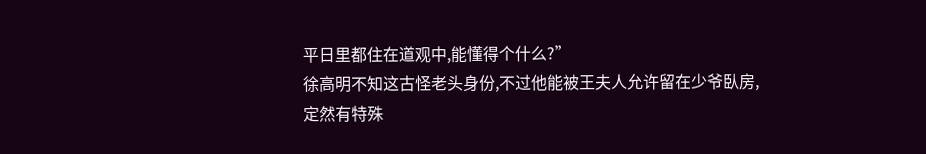平日里都住在道观中,能懂得个什么?”
徐高明不知这古怪老头身份,不过他能被王夫人允许留在少爷臥房,定然有特殊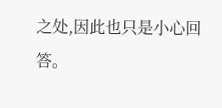之处,因此也只是小心回答。